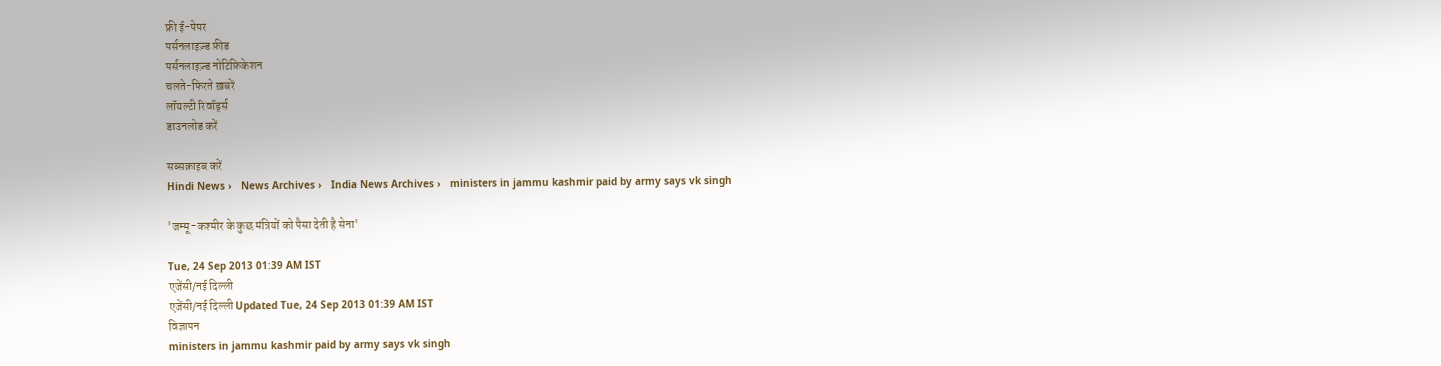फ्री ई-पेपर
पर्सनलाइज़्ड फ़ीड
पर्सनलाइज़्ड नोटिफ़िकेशन
चलते-फिरते ख़बरें
लॉयल्टी रिवॉर्ड्स
डाउनलोड करें

सब्सक्राइब करें
Hindi News ›   News Archives ›   India News Archives ›   ministers in jammu kashmir paid by army says vk singh

'जम्मू-कश्मीर के कुछ मंत्रियों को पैसा देती है सेना'

Tue, 24 Sep 2013 01:39 AM IST
एजेंसी/नई दिल्ली
एजेंसी/नई दिल्ली Updated Tue, 24 Sep 2013 01:39 AM IST
विज्ञापन
ministers in jammu kashmir paid by army says vk singh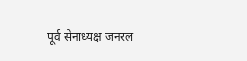पूर्व सेनाध्यक्ष जनरल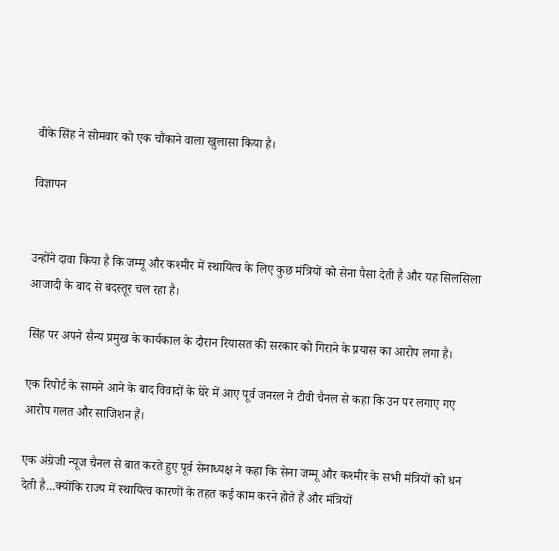वीके सिंह ने सोमवार को एक चौंकाने वाला खुलासा किया है।

विज्ञापन


उन्होंने दावा किया है कि जम्मू और कश्मीर में स्थायित्व के लिए कुछ मंत्रियों को सेना पैसा देती है और यह सिलसिला आजादी के बाद से बदस्तूर चल रहा है।

सिंह पर अपने सैन्य प्रमुख के कार्यकाल के दौरान रियासत की सरकार को गिराने के प्रयास का आरोप लगा है।

एक रिपोर्ट के सामने आने के बाद विवादों के घेरे में आए पूर्व जनरल ने टीवी चैनल से कहा कि उन पर लगाए गए आरोप गलत और साजिशन हैं।

एक अंग्रेजी न्यूज चैनल से बात करते हुए पूर्व सेनाध्यक्ष ने कहा कि सेना जम्मू और कश्मीर के सभी मंत्रियों को धन देती है...क्योंकि राज्य में स्थायित्व कारणों के तहत कई काम करने होते हैं और मंत्रियों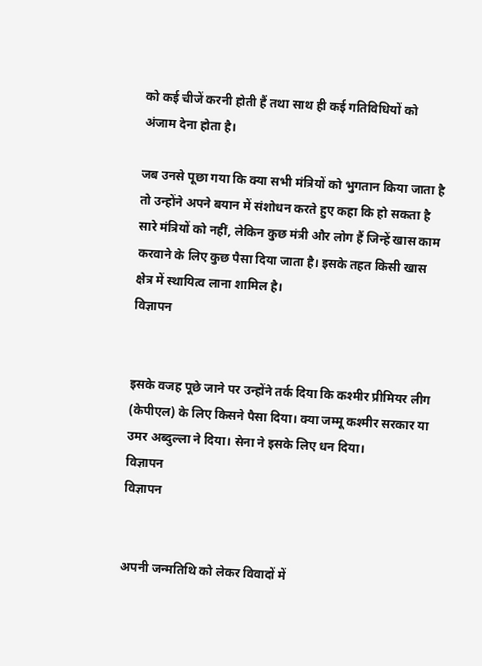को कई चीजें करनी होती हैं तथा साथ ही कई गतिविधियों को अंजाम देना होता है।

जब उनसे पूछा गया कि क्या सभी मंत्रियों को भुगतान किया जाता है तो उन्होंने अपने बयान में संशोधन करते हुए कहा कि हो सकता है सारे मंत्रियों को नहीं, लेकिन कुछ मंत्री और लोग हैं जिन्हें खास काम करवाने के लिए कुछ पैसा दिया जाता है। इसके तहत किसी खास क्षेत्र में स्थायित्व लाना शामिल है।
विज्ञापन


इसके वजह पूछे जाने पर उन्होंने तर्क दिया कि कश्मीर प्रीमियर लीग (केपीएल) के लिए किसने पैसा दिया। क्या जम्मू कश्मीर सरकार या उमर अब्दुल्ला ने दिया। सेना ने इसके लिए धन दिया।
विज्ञापन
विज्ञापन


अपनी जन्मतिथि को लेकर विवादों में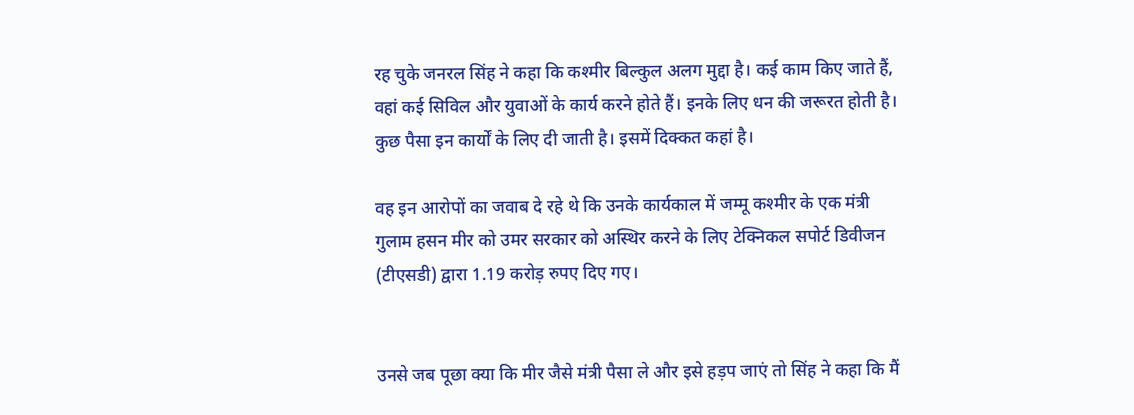रह चुके जनरल सिंह ने कहा कि कश्मीर बिल्कुल अलग मुद्दा है। कई काम किए जाते हैं, वहां कई सिविल और युवाओं के कार्य करने होते हैं। इनके लिए धन की जरूरत होती है। कुछ पैसा इन कार्यों के लिए दी जाती है। इसमें दिक्कत कहां है।

वह इन आरोपों का जवाब दे रहे थे कि उनके कार्यकाल में जम्मू कश्मीर के एक मंत्री गुलाम हसन मीर को उमर सरकार को अस्थिर करने के लिए टेक्निकल सपोर्ट डिवीजन (टीएसडी) द्वारा 1.19 करोड़ रुपए दिए गए।


उनसे जब पूछा क्या कि मीर जैसे मंत्री पैसा ले और इसे हड़प जाएं तो सिंह ने कहा कि मैं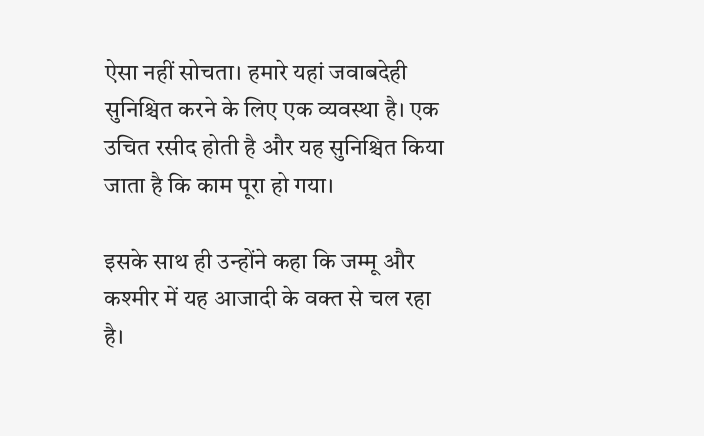ऐसा नहीं सोचता। हमारे यहां जवाबदेही सुनिश्चित करने के लिए एक व्यवस्था है। एक उचित रसीद होती है और यह सुनिश्चित किया जाता है कि काम पूरा हो गया।

इसके साथ ही उन्होंने कहा कि जम्मू और कश्मीर में यह आजादी के वक्त से चल रहा है।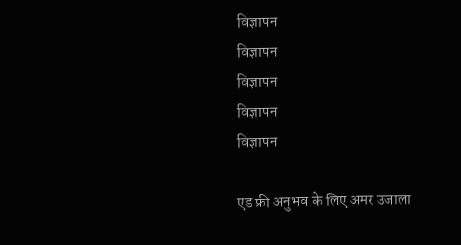विज्ञापन
विज्ञापन
विज्ञापन
विज्ञापन
विज्ञापन

एड फ्री अनुभव के लिए अमर उजाला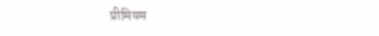प्रीमियम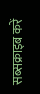सब्सक्राइब करें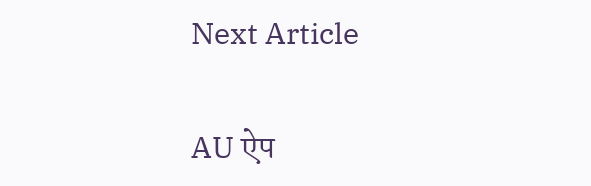Next Article

AU ऐप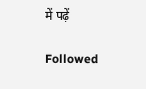में पढ़ें

Followed